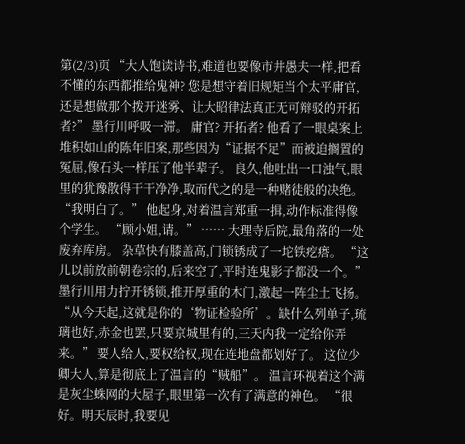第(2/3)页 “大人饱读诗书,难道也要像市井愚夫一样,把看不懂的东西都推给鬼神? 您是想守着旧规矩当个太平庸官,还是想做那个拨开迷雾、让大昭律法真正无可辩驳的开拓者?” 墨行川呼吸一滞。 庸官? 开拓者? 他看了一眼桌案上堆积如山的陈年旧案,那些因为“证据不足”而被迫搁置的冤屈,像石头一样压了他半辈子。 良久,他吐出一口浊气,眼里的犹豫散得干干净净,取而代之的是一种赌徒般的决绝。 “我明白了。” 他起身,对着温言郑重一揖,动作标准得像个学生。 “顾小姐,请。” …… 大理寺后院,最角落的一处废弃库房。 杂草快有膝盖高,门锁锈成了一坨铁疙瘩。 “这儿以前放前朝卷宗的,后来空了,平时连鬼影子都没一个。” 墨行川用力拧开锈锁,推开厚重的木门,激起一阵尘土飞扬。 “从今天起,这就是你的‘物证检验所’。缺什么列单子,琉璃也好,赤金也罢,只要京城里有的,三天内我一定给你弄来。” 要人给人,要权给权,现在连地盘都划好了。 这位少卿大人,算是彻底上了温言的“贼船”。 温言环视着这个满是灰尘蛛网的大屋子,眼里第一次有了满意的神色。 “很好。明天辰时,我要见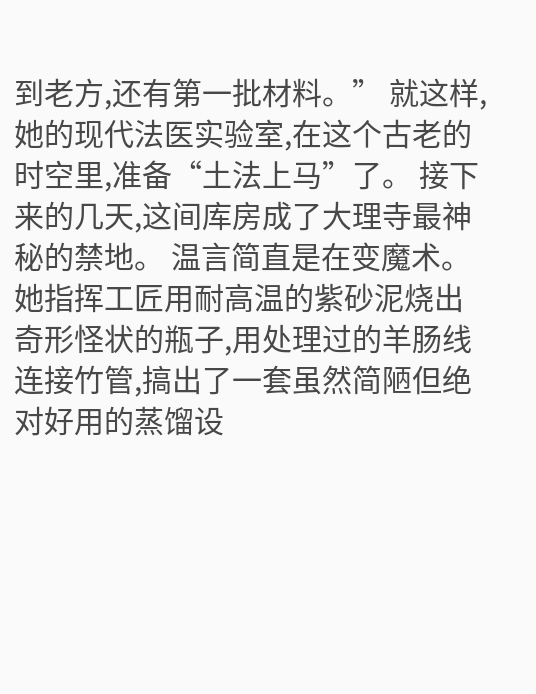到老方,还有第一批材料。” 就这样,她的现代法医实验室,在这个古老的时空里,准备“土法上马”了。 接下来的几天,这间库房成了大理寺最神秘的禁地。 温言简直是在变魔术。 她指挥工匠用耐高温的紫砂泥烧出奇形怪状的瓶子,用处理过的羊肠线连接竹管,搞出了一套虽然简陋但绝对好用的蒸馏设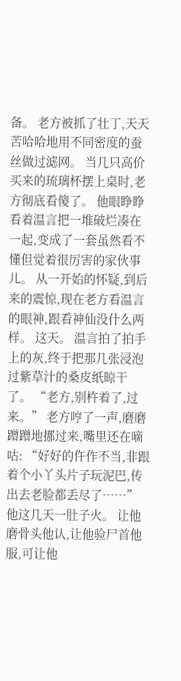备。 老方被抓了壮丁,天天苦哈哈地用不同密度的蚕丝做过滤网。 当几只高价买来的琉璃杯摆上桌时,老方彻底看傻了。 他眼睁睁看着温言把一堆破烂凑在一起,变成了一套虽然看不懂但觉着很厉害的家伙事儿。 从一开始的怀疑,到后来的震惊,现在老方看温言的眼神,跟看神仙没什么两样。 这天。 温言拍了拍手上的灰,终于把那几张浸泡过紫草汁的桑皮纸晾干了。 “老方,别杵着了,过来。” 老方哼了一声,磨磨蹭蹭地挪过来,嘴里还在嘀咕: “好好的仵作不当,非跟着个小丫头片子玩泥巴,传出去老脸都丢尽了……” 他这几天一肚子火。 让他磨骨头他认,让他验尸首他服,可让他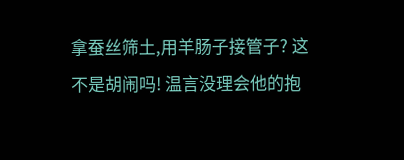拿蚕丝筛土,用羊肠子接管子? 这不是胡闹吗! 温言没理会他的抱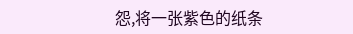怨,将一张紫色的纸条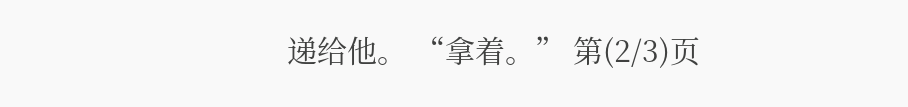递给他。 “拿着。” 第(2/3)页